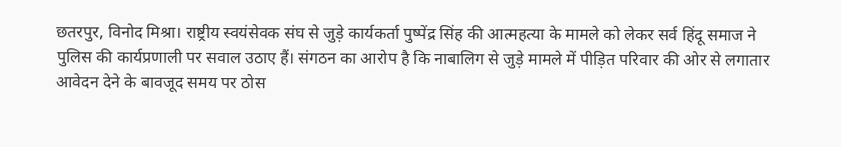छतरपुर, विनोद मिश्रा। राष्ट्रीय स्वयंसेवक संघ से जुड़े कार्यकर्ता पुष्पेंद्र सिंह की आत्महत्या के मामले को लेकर सर्व हिंदू समाज ने पुलिस की कार्यप्रणाली पर सवाल उठाए हैं। संगठन का आरोप है कि नाबालिग से जुड़े मामले में पीड़ित परिवार की ओर से लगातार आवेदन देने के बावजूद समय पर ठोस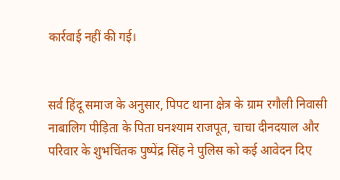कार्रवाई नहीं की गई।


सर्व हिंदू समाज के अनुसार, पिपट थाना क्षेत्र के ग्राम रगौली निवासी नाबालिग पीड़िता के पिता घनश्याम राजपूत, चाचा दीनदयाल और परिवार के शुभचिंतक पुष्पेंद्र सिंह ने पुलिस को कई आवेदन दिए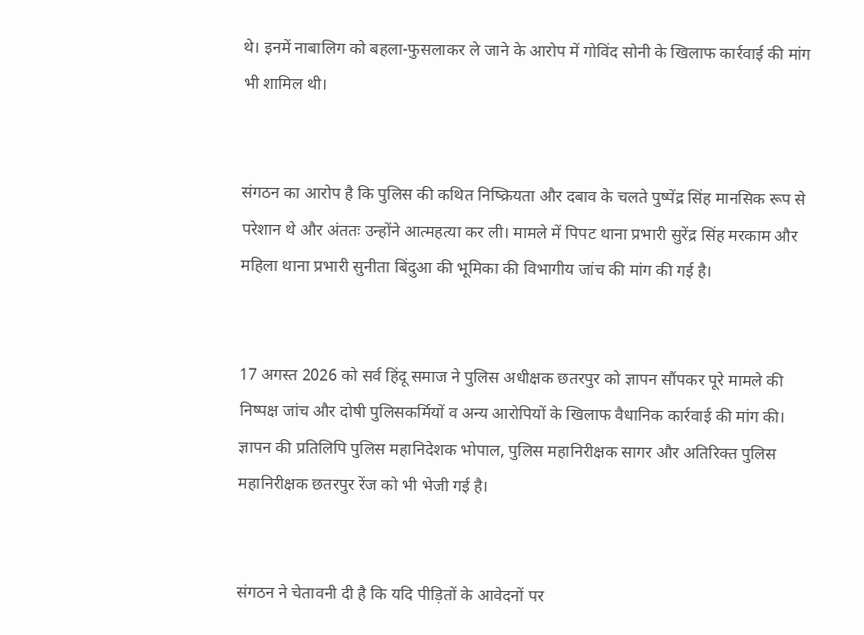थे। इनमें नाबालिग को बहला-फुसलाकर ले जाने के आरोप में गोविंद सोनी के खिलाफ कार्रवाई की मांग भी शामिल थी।


संगठन का आरोप है कि पुलिस की कथित निष्क्रियता और दबाव के चलते पुष्पेंद्र सिंह मानसिक रूप से परेशान थे और अंततः उन्होंने आत्महत्या कर ली। मामले में पिपट थाना प्रभारी सुरेंद्र सिंह मरकाम और महिला थाना प्रभारी सुनीता बिंदुआ की भूमिका की विभागीय जांच की मांग की गई है।


17 अगस्त 2026 को सर्व हिंदू समाज ने पुलिस अधीक्षक छतरपुर को ज्ञापन सौंपकर पूरे मामले की निष्पक्ष जांच और दोषी पुलिसकर्मियों व अन्य आरोपियों के खिलाफ वैधानिक कार्रवाई की मांग की। ज्ञापन की प्रतिलिपि पुलिस महानिदेशक भोपाल, पुलिस महानिरीक्षक सागर और अतिरिक्त पुलिस महानिरीक्षक छतरपुर रेंज को भी भेजी गई है।


संगठन ने चेतावनी दी है कि यदि पीड़ितों के आवेदनों पर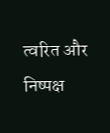त्वरित और निष्पक्ष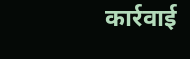कार्रवाई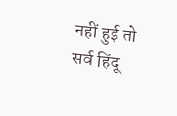नहीं हुई तो सर्व हिंदू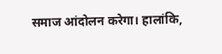समाज आंदोलन करेगा। हालांकि,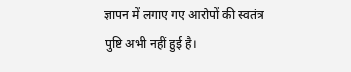ज्ञापन में लगाए गए आरोपों की स्वतंत्र पुष्टि अभी नहीं हुई है।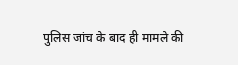पुलिस जांच के बाद ही मामले की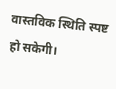वास्तविक स्थिति स्पष्ट हो सकेगी।